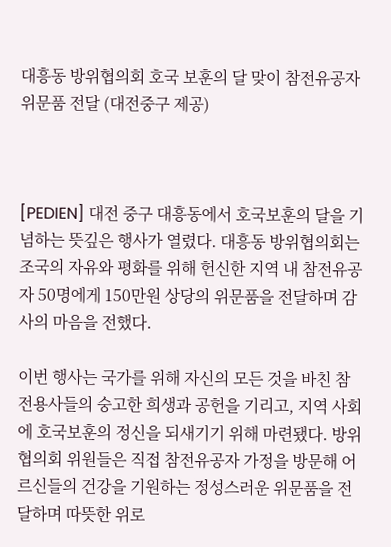대흥동 방위협의회 호국 보훈의 달 맞이 참전유공자 위문품 전달 (대전중구 제공)



[PEDIEN] 대전 중구 대흥동에서 호국보훈의 달을 기념하는 뜻깊은 행사가 열렸다. 대흥동 방위협의회는 조국의 자유와 평화를 위해 헌신한 지역 내 참전유공자 50명에게 150만원 상당의 위문품을 전달하며 감사의 마음을 전했다.

이번 행사는 국가를 위해 자신의 모든 것을 바친 참전용사들의 숭고한 희생과 공헌을 기리고, 지역 사회에 호국보훈의 정신을 되새기기 위해 마련됐다. 방위협의회 위원들은 직접 참전유공자 가정을 방문해 어르신들의 건강을 기원하는 정성스러운 위문품을 전달하며 따뜻한 위로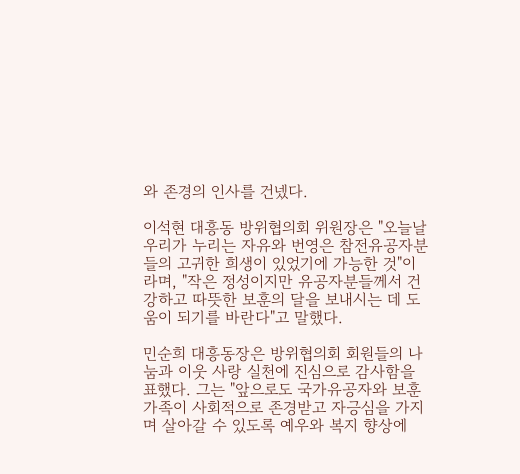와 존경의 인사를 건넸다.

이석현 대흥동 방위협의회 위원장은 "오늘날 우리가 누리는 자유와 번영은 참전유공자분들의 고귀한 희생이 있었기에 가능한 것"이라며, "작은 정성이지만 유공자분들께서 건강하고 따뜻한 보훈의 달을 보내시는 데 도움이 되기를 바란다"고 말했다.

민순희 대흥동장은 방위협의회 회원들의 나눔과 이웃 사랑 실천에 진심으로 감사함을 표했다. 그는 "앞으로도 국가유공자와 보훈가족이 사회적으로 존경받고 자긍심을 가지며 살아갈 수 있도록 예우와 복지 향상에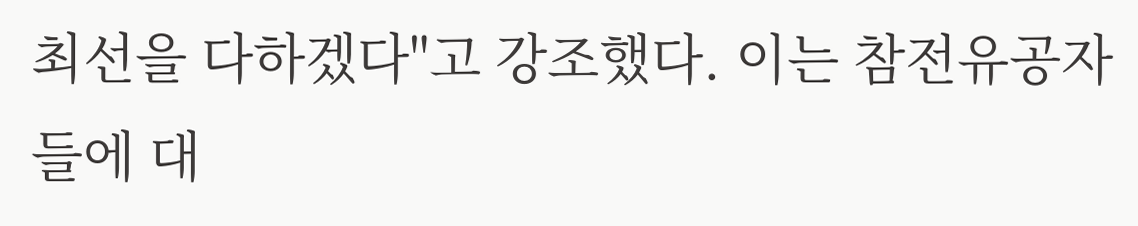최선을 다하겠다"고 강조했다. 이는 참전유공자들에 대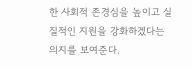한 사회적 존경심을 높이고 실질적인 지원을 강화하겠다는 의지를 보여준다.